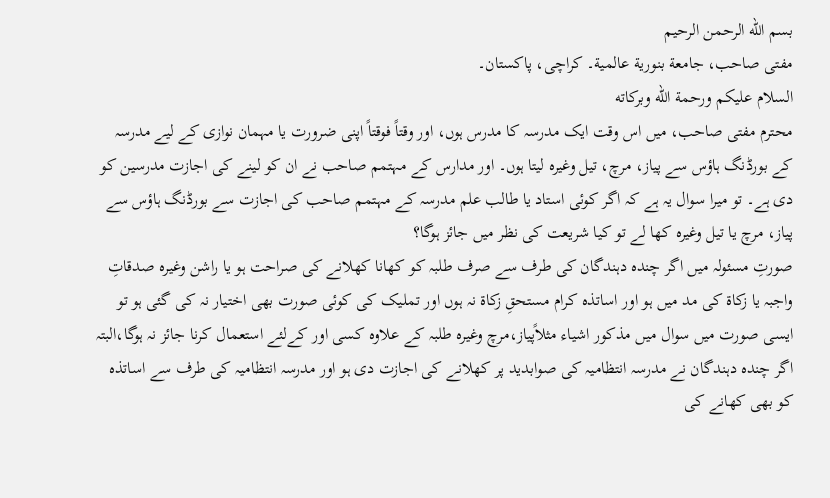بسم الله الرحمن الرحيم
مفتی صاحب، جامعة بنورية عالمية۔ کراچی، پاکستان۔
السلام عليكم ورحمة الله وبركاته
محترم مفتی صاحب، میں اس وقت ایک مدرسہ کا مدرس ہوں، اور وقتاً فوقتاً اپنی ضرورت یا مہمان نوازی کے لیے مدرسہ کے بورڈنگ ہاؤس سے پیاز، مرچ، تیل وغیرہ لیتا ہوں۔ اور مدارس کے مہتمم صاحب نے ان کو لینے کی اجازت مدرسین کو دی ہے۔ تو میرا سوال یہ ہے کہ اگر کوئی استاد یا طالب علم مدرسہ کے مہتمم صاحب کی اجازت سے بورڈنگ ہاؤس سے پیاز، مرچ یا تیل وغیرہ کھا لے تو کیا شریعت کی نظر میں جائز ہوگا؟
صورتِ مسئولہ میں اگر چندہ دہندگان کی طرف سے صرف طلبہ کو کھانا کھلانے کی صراحت ہو یا راشن وغیرہ صدقاتِ واجبہ یا زکاۃ کی مد میں ہو اور اساتذہ کرام مستحقِ زکاۃ نہ ہوں اور تملیک کی کوئی صورت بھی اختیار نہ کی گئی ہو تو ایسی صورت میں سوال میں مذکور اشیاء مثلاًپیاز،مرچ وغیرہ طلبہ کے علاوہ کسی اور کےلئے استعمال کرنا جائز نہ ہوگا،البتہ اگر چندہ دہندگان نے مدرسہ انتظامیہ کی صوابدید پر کھلانے کی اجازت دی ہو اور مدرسہ انتظامیہ کی طرف سے اساتذہ کو بھی کھانے کی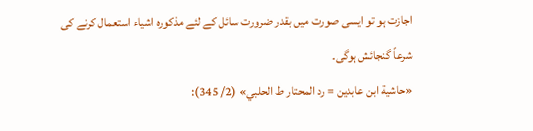اجازت ہو تو ایسی صورت میں بقدر ضرورت سائل کے لئے مذکورہ اشیاء استعمال کرنے کی شرعاً گنجائش ہوگی۔
«حاشية ابن عابدين = رد المحتار ط الحلبي» (2/ 345):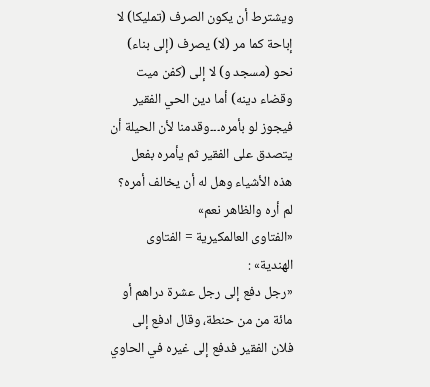ويشترط أن يكون الصرف (تمليكا) لا إباحة كما مر (لا) يصرف (إلى بناء) نحو (مسجد و) لا إلى (كفن ميت وقضاء دينه) أما دين الحي الفقير فيجوز لو بأمره۔۔۔وقدمنا لأن الحيلة أن يتصدق على الفقير ثم يأمره بفعل هذه الأشياء وهل له أن يخالف أمره؟ لم أره والظاهر نعم»
«الفتاوى العالمكيرية = الفتاوى الهندية» :
«رجل دفع إلى رجل عشرة دراهم أو مائة من من حنطة، وقال ادفع إلى فلان الفقير فدفع إلى غيره في الحاوي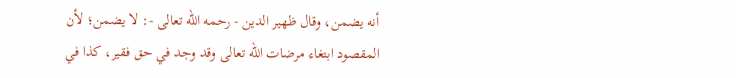أنه يضمن، وقال ظهير الدين - رحمه الله تعالى -: لا يضمن؛ لأن المقصود ابتغاء مرضات الله تعالى وقد وجد في حق فقير، كذا في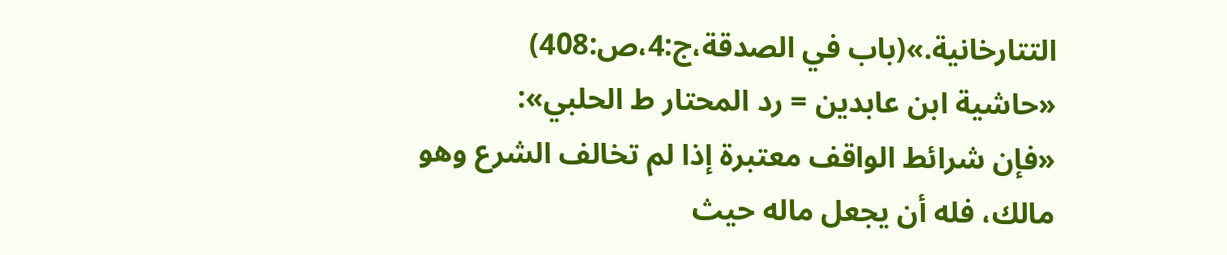التتارخانية.»(باب في الصدقة،ج:4،ص:408)
«حاشية ابن عابدين = رد المحتار ط الحلبي»:
«فإن شرائط الواقف معتبرة إذا لم تخالف الشرع وهو مالك، فله أن يجعل ماله حيث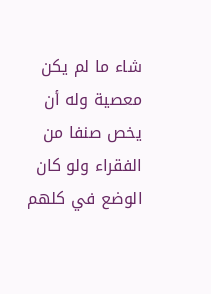شاء ما لم يكن معصية وله أن يخص صنفا من الفقراء ولو كان الوضع في كلهم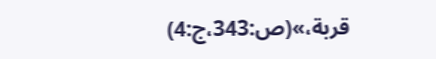قربة،»(ص:343،ج:4)